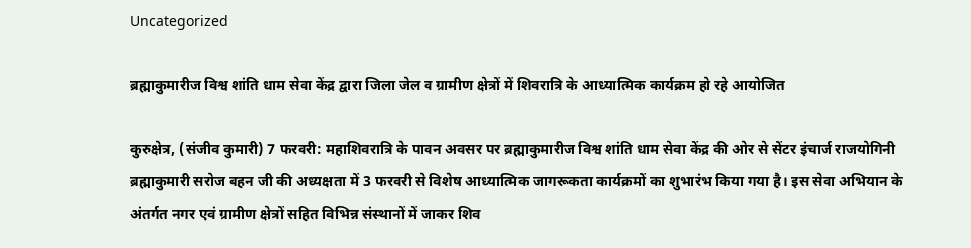Uncategorized

ब्रह्माकुमारीज विश्व शांति धाम सेवा केंद्र द्वारा जिला जेल व ग्रामीण क्षेत्रों में शिवरात्रि के आध्यात्मिक कार्यक्रम हो रहे आयोजित

कुरुक्षेत्र, (संजीव कुमारी) 7 फरवरी: महाशिवरात्रि के पावन अवसर पर ब्रह्माकुमारीज विश्व शांति धाम सेवा केंद्र की ओर से सेंटर इंचार्ज राजयोगिनी ब्रह्माकुमारी सरोज बहन जी की अध्यक्षता में 3 फरवरी से विशेष आध्यात्मिक जागरूकता कार्यक्रमों का शुभारंभ किया गया है। इस सेवा अभियान के अंतर्गत नगर एवं ग्रामीण क्षेत्रों सहित विभिन्न संस्थानों में जाकर शिव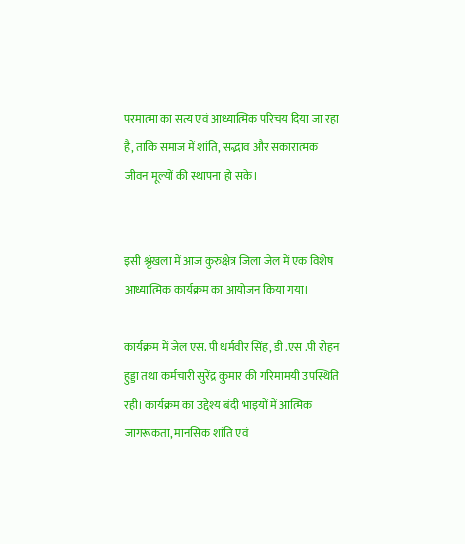परमात्मा का सत्य एवं आध्यात्मिक परिचय दिया जा रहा है, ताकि समाज में शांति, सद्भाव और सकारात्मक जीवन मूल्यों की स्थापना हो सके।


इसी श्रृंखला में आज कुरुक्षेत्र जिला जेल में एक विशेष आध्यात्मिक कार्यक्रम का आयोजन किया गया।

कार्यक्रम में जेल एस. पी धर्मवीर सिंह, डी .एस .पी रोहन हुड्डा तथा कर्मचारी सुरेंद्र कुमार की गरिमामयी उपस्थिति रही। कार्यक्रम का उद्देश्य बंदी भाइयों में आत्मिक जागरूकता, मानसिक शांति एवं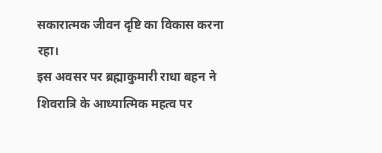सकारात्मक जीवन दृष्टि का विकास करना रहा।
इस अवसर पर ब्रह्माकुमारी राधा बहन ने शिवरात्रि के आध्यात्मिक महत्व पर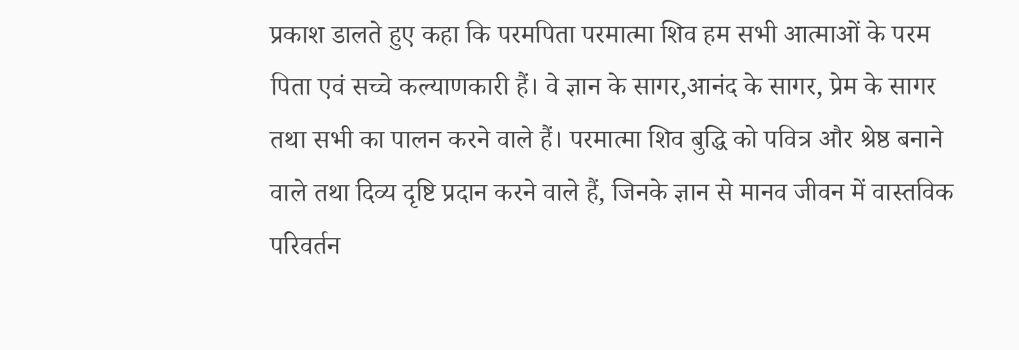प्रकाश डालते हुए कहा कि परमपिता परमात्मा शिव हम सभी आत्माओं के परम पिता एवं सच्चे कल्याणकारी हैं। वे ज्ञान के सागर,आनंद के सागर, प्रेम के सागर तथा सभी का पालन करने वाले हैं। परमात्मा शिव बुद्धि को पवित्र और श्रेष्ठ बनाने वाले तथा दिव्य दृष्टि प्रदान करने वाले हैं, जिनके ज्ञान से मानव जीवन में वास्तविक परिवर्तन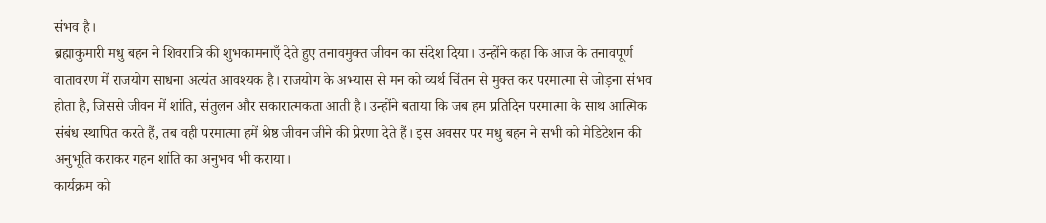संभव है।
ब्रह्माकुमारी मधु बहन ने शिवरात्रि की शुभकामनाएँ देते हुए तनावमुक्त जीवन का संदेश दिया। उन्होंने कहा कि आज के तनावपूर्ण वातावरण में राजयोग साधना अत्यंत आवश्यक है। राजयोग के अभ्यास से मन को व्यर्थ चिंतन से मुक्त कर परमात्मा से जोड़ना संभव होता है, जिससे जीवन में शांति, संतुलन और सकारात्मकता आती है। उन्होंने बताया कि जब हम प्रतिदिन परमात्मा के साथ आत्मिक संबंध स्थापित करते हैं, तब वही परमात्मा हमें श्रेष्ठ जीवन जीने की प्रेरणा देते हैं। इस अवसर पर मधु बहन ने सभी को मेडिटेशन की अनुभूति कराकर गहन शांति का अनुभव भी कराया।
कार्यक्रम को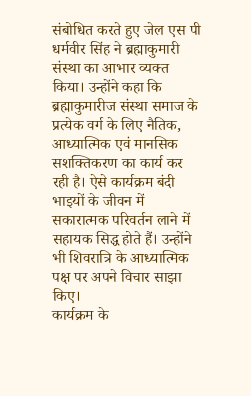संबोधित करते हुए जेल एस पी धर्मवीर सिंह ने ब्रह्माकुमारी संस्था का आभार व्यक्त किया। उन्होंने कहा कि ब्रह्माकुमारीज संस्था समाज के प्रत्येक वर्ग के लिए नैतिक, आध्यात्मिक एवं मानसिक सशक्तिकरण का कार्य कर रही है। ऐसे कार्यक्रम बंदी भाइयों के जीवन में सकारात्मक परिवर्तन लाने में सहायक सिद्ध होते हैं। उन्होंने भी शिवरात्रि के आध्यात्मिक पक्ष पर अपने विचार साझा किए।
कार्यक्रम के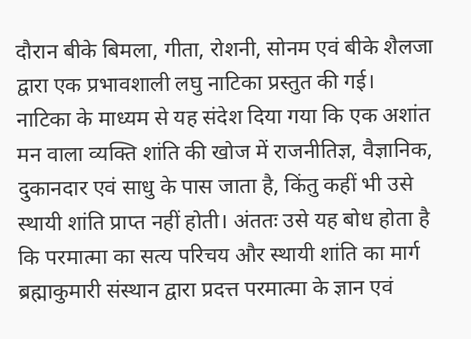दौरान बीके बिमला, गीता, रोशनी, सोनम एवं बीके शैलजा द्वारा एक प्रभावशाली लघु नाटिका प्रस्तुत की गई। नाटिका के माध्यम से यह संदेश दिया गया कि एक अशांत मन वाला व्यक्ति शांति की खोज में राजनीतिज्ञ, वैज्ञानिक, दुकानदार एवं साधु के पास जाता है, किंतु कहीं भी उसे स्थायी शांति प्राप्त नहीं होती। अंततः उसे यह बोध होता है कि परमात्मा का सत्य परिचय और स्थायी शांति का मार्ग ब्रह्माकुमारी संस्थान द्वारा प्रदत्त परमात्मा के ज्ञान एवं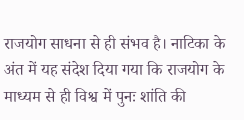राजयोग साधना से ही संभव है। नाटिका के अंत में यह संदेश दिया गया कि राजयोग के माध्यम से ही विश्व में पुनः शांति की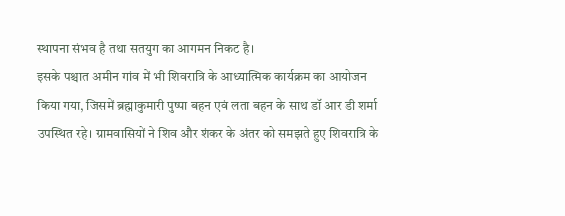स्थापना संभव है तथा सतयुग का आगमन निकट है।
इसके पश्चात अमीन गांव में भी शिवरात्रि के आध्यात्मिक कार्यक्रम का आयोजन किया गया, जिसमें ब्रह्माकुमारी पुष्पा बहन एवं लता बहन के साथ डॉ आर डी शर्मा उपस्थित रहे। ग्रामवासियों ने शिव और शंकर के अंतर को समझते हुए शिवरात्रि के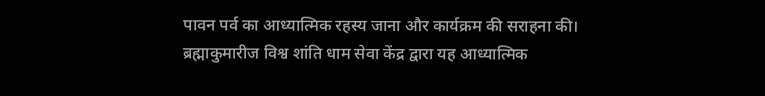पावन पर्व का आध्यात्मिक रहस्य जाना और कार्यक्रम की सराहना की।
ब्रह्माकुमारीज विश्व शांति धाम सेवा केंद्र द्वारा यह आध्यात्मिक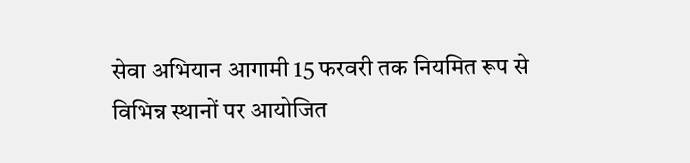सेवा अभियान आगामी 15 फरवरी तक नियमित रूप से विभिन्न स्थानों पर आयोजित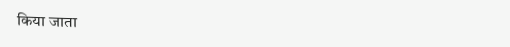किया जाता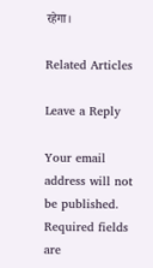रहेगा।

Related Articles

Leave a Reply

Your email address will not be published. Required fields are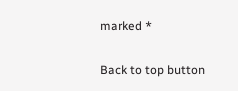marked *

Back to top button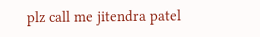plz call me jitendra patel